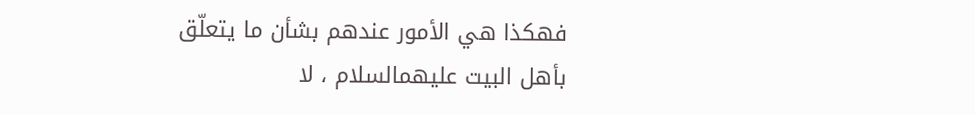فهكذا هي الأمور عندهم بشأن ما يتعلّق بأهل البيت عليهمالسلام ، لا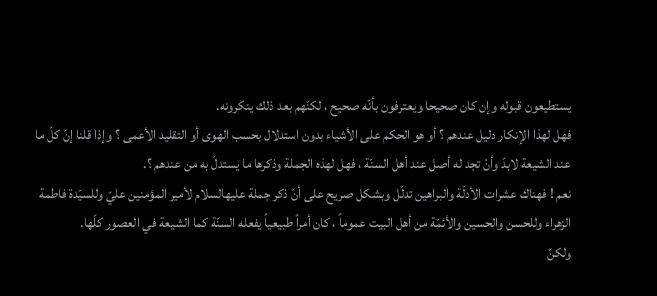يستطيعون قبوله وإن كان صحيحا ويعترفون بأنّه صحيح ، لكنّهم بعد ذلك ينكرونه.
فهل لهذا الإنكار دليل عندهم ؟ أو هو الحكم على الأشياء بدون استدلال بحسب الهوى أو التقليد الأعمى ؟ وإذا قلنا إنّ كلّ ما عند الشيعة لابدّ وأنْ تجد له أصل عند أهل السنّة ، فهل لهذه الجملة وذكرها ما يستدلّ به من عندهم ؟.
نعم ! فهناك عشرات الأدلّة والبراهين تدلّل وبشكل صريح على أنّ ذكر جملة عليهالسلام لأمير المؤمنين عليّ وللسيّدة فاطمة الزهراء وللحسن والحسين والأئمّة من أهل البيت عموماً ، كان أمراً طبيعياً يفعله السنّة كما الشيعة في العصور كلّها.
ولكنّ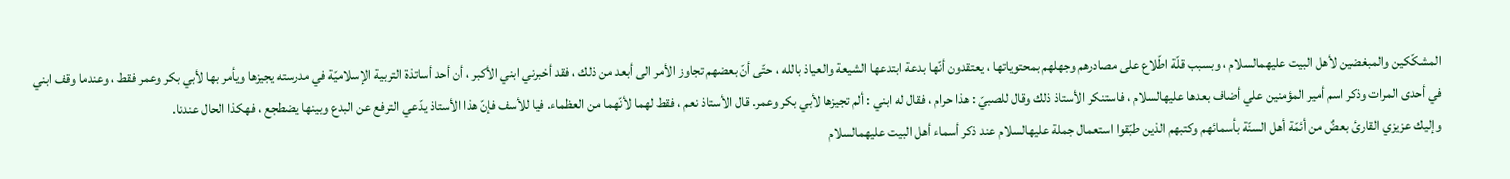المشكّكين والمبغضين لأهل البيت عليهمالسلام ، وبسبب قلّة اطّلاع على مصادرهم وجهلهم بمحتوياتها ، يعتقدون أنّها بدعة ابتدعها الشيعة والعياذ بالله ، حتّى أنّ بعضهم تجاوز الأمر الى أبعد من ذلك ، فقد أخبرني ابني الأكبر ، أن أحد أساتذة التربية الإسلاميّة في مدرسته يجيزها ويأمر بها لأبي بكر وعمر فقط ، وعندما وقف ابني في أحدى المرات وذكر اسم أمير المؤمنين علي أضاف بعدها عليهالسلام ، فاستنكر الأستاذ ذلك وقال للصبيّ : هذا حرام ، فقال له ابني : ألم تجيزها لأبي بكر وعمر. قال الأستاذ نعم ، فقط لهما لأنّهما من العظماء. فيا للأسف فإنّ هذا الأستاذ يدّعي الترفع عن البدع وبينها يضطجع ، فهكذا الحال عندنا.
وإليك عزيزي القارئ بعضٌ من أئمّة أهل السنّة بأسمائهم وكتبهم الذين طبّقوا استعمال جملة عليهالسلام عند ذكر أسماء أهل البيت عليهمالسلام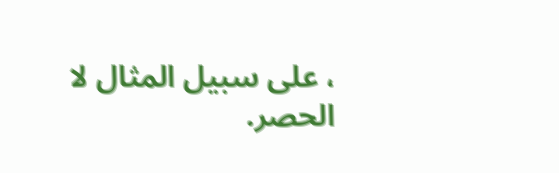، على سبيل المثال لا الحصر.